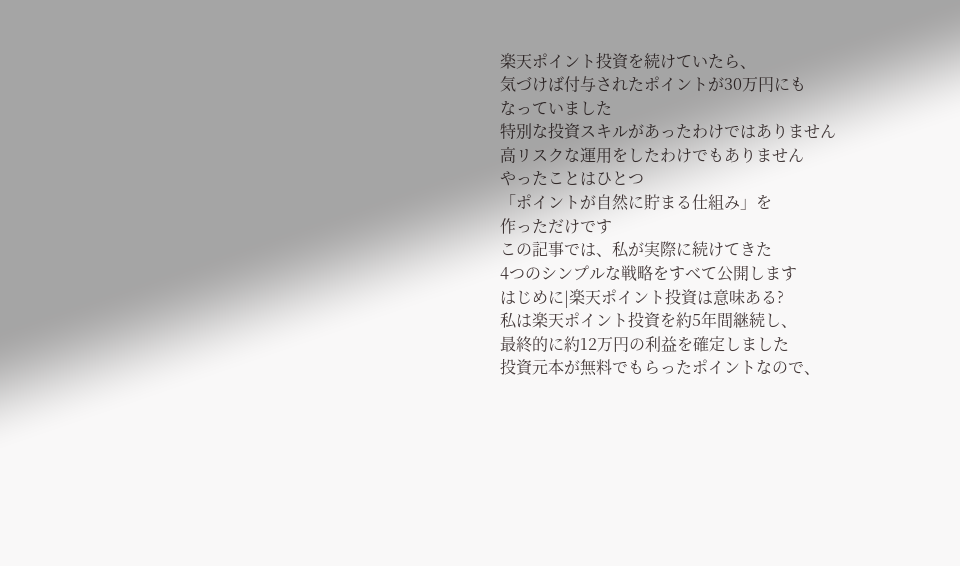楽天ポイント投資を続けていたら、
気づけば付与されたポイントが30万円にも
なっていました
特別な投資スキルがあったわけではありません
高リスクな運用をしたわけでもありません
やったことはひとつ
「ポイントが自然に貯まる仕組み」を
作っただけです
この記事では、私が実際に続けてきた
4つのシンプルな戦略をすべて公開します
はじめに|楽天ポイント投資は意味ある?
私は楽天ポイント投資を約5年間継続し、
最終的に約12万円の利益を確定しました
投資元本が無料でもらったポイントなので、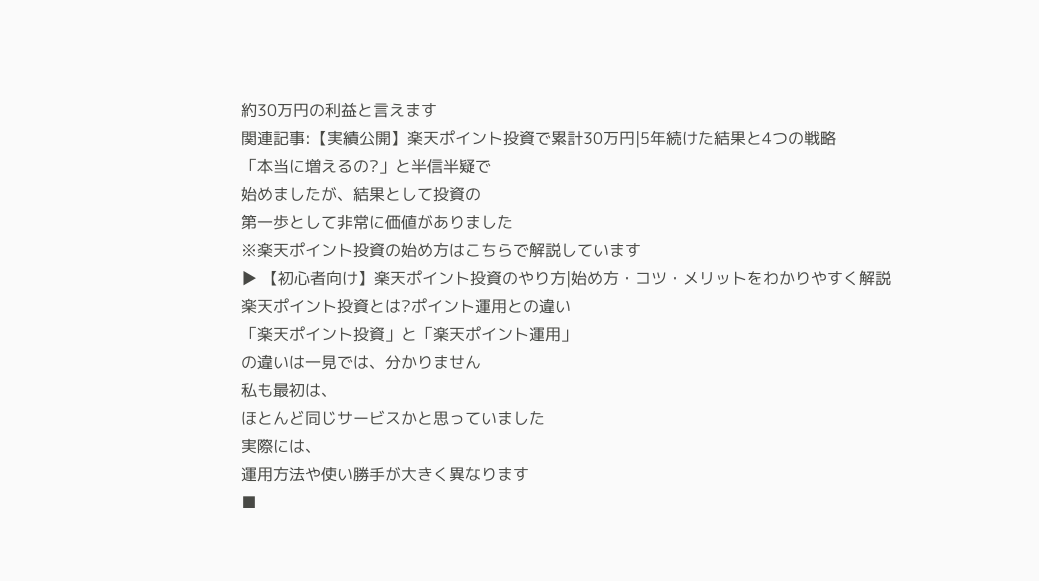約30万円の利益と言えます
関連記事:【実績公開】楽天ポイント投資で累計30万円|5年続けた結果と4つの戦略
「本当に増えるの?」と半信半疑で
始めましたが、結果として投資の
第一歩として非常に価値がありました
※楽天ポイント投資の始め方はこちらで解説しています
▶ 【初心者向け】楽天ポイント投資のやり方|始め方・コツ・メリットをわかりやすく解説
楽天ポイント投資とは?ポイント運用との違い
「楽天ポイント投資」と「楽天ポイント運用」
の違いは一見では、分かりません
私も最初は、
ほとんど同じサービスかと思っていました
実際には、
運用方法や使い勝手が大きく異なります
■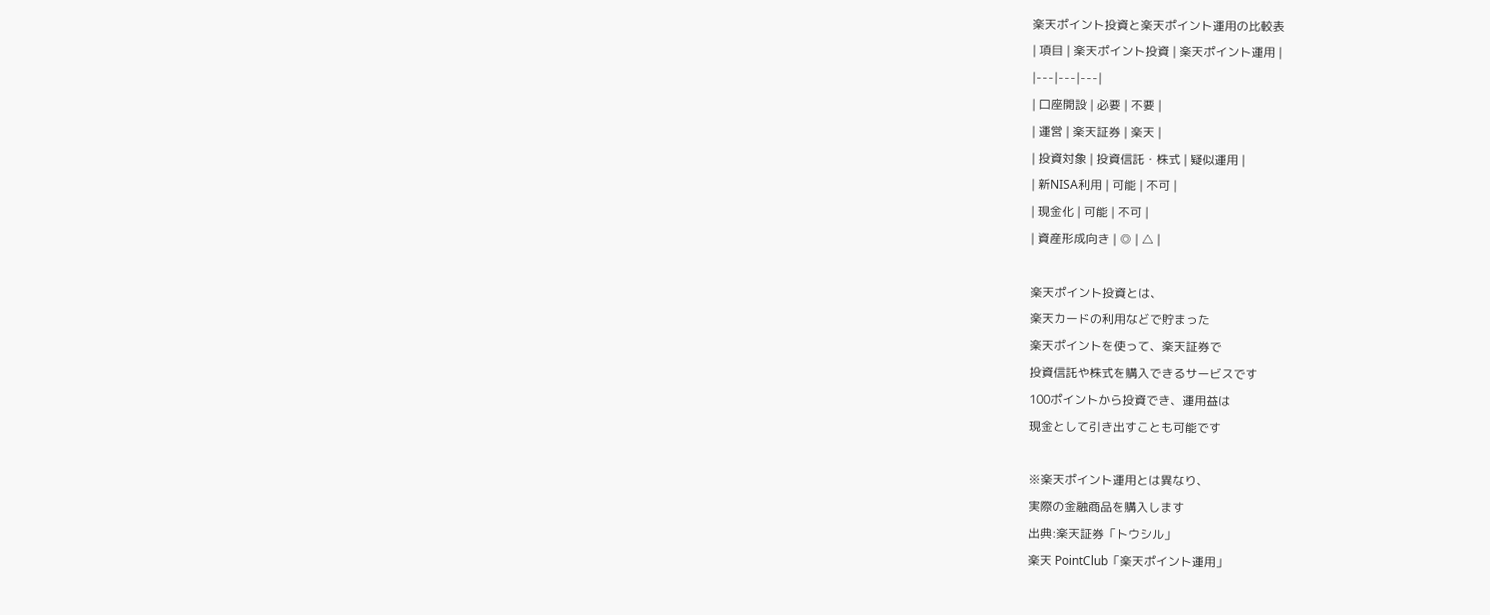楽天ポイント投資と楽天ポイント運用の比較表
| 項目 | 楽天ポイント投資 | 楽天ポイント運用 |
|---|---|---|
| 口座開設 | 必要 | 不要 |
| 運営 | 楽天証券 | 楽天 |
| 投資対象 | 投資信託・株式 | 疑似運用 |
| 新NISA利用 | 可能 | 不可 |
| 現金化 | 可能 | 不可 |
| 資産形成向き | ◎ | △ |

楽天ポイント投資とは、
楽天カードの利用などで貯まった
楽天ポイントを使って、楽天証券で
投資信託や株式を購入できるサービスです
100ポイントから投資でき、運用益は
現金として引き出すことも可能です

※楽天ポイント運用とは異なり、
実際の金融商品を購入します
出典:楽天証券「トウシル」
楽天 PointClub「楽天ポイント運用」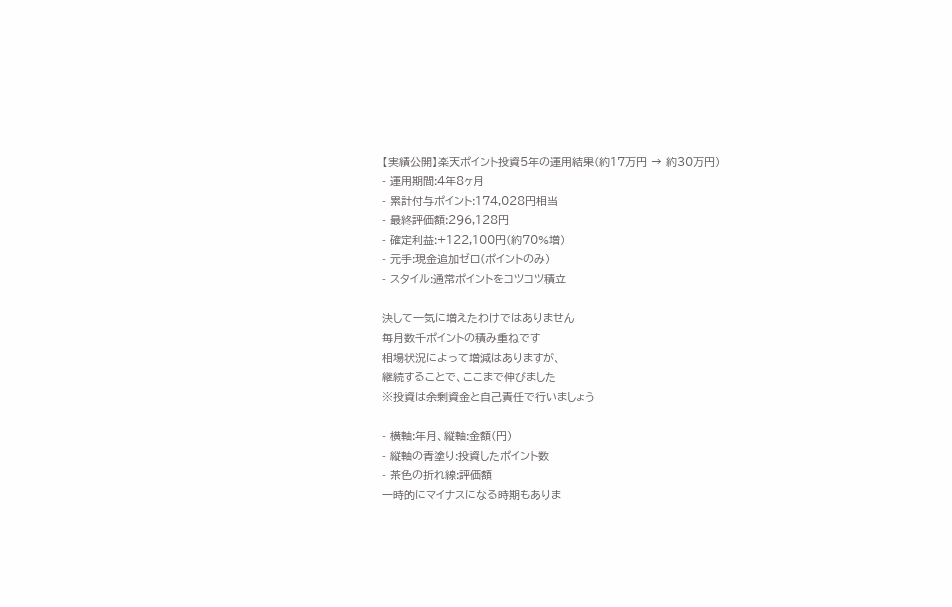【実績公開】楽天ポイント投資5年の運用結果(約17万円 → 約30万円)
- 運用期間:4年8ヶ月
- 累計付与ポイント:174,028円相当
- 最終評価額:296,128円
- 確定利益:+122,100円(約70%増)
- 元手:現金追加ゼロ(ポイントのみ)
- スタイル:通常ポイントをコツコツ積立

決して一気に増えたわけではありません
毎月数千ポイントの積み重ねです
相場状況によって増減はありますが、
継続することで、ここまで伸びました
※投資は余剰資金と自己責任で行いましょう

- 横軸:年月、縦軸:金額(円)
- 縦軸の青塗り:投資したポイント数
- 茶色の折れ線:評価額
一時的にマイナスになる時期もありま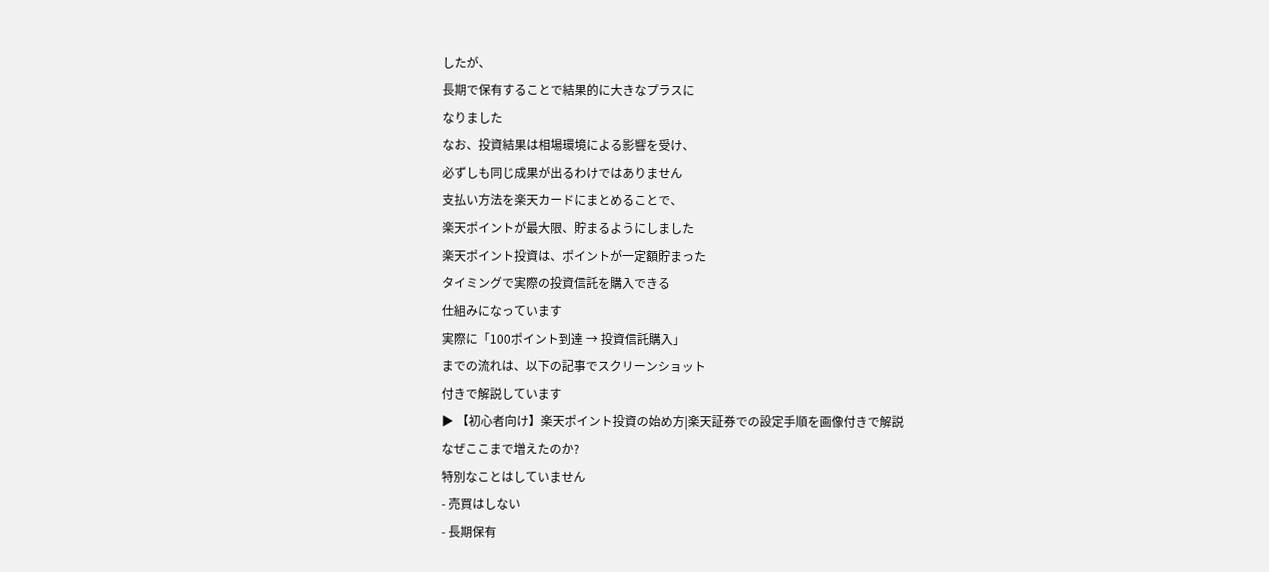したが、
長期で保有することで結果的に大きなプラスに
なりました
なお、投資結果は相場環境による影響を受け、
必ずしも同じ成果が出るわけではありません
支払い方法を楽天カードにまとめることで、
楽天ポイントが最大限、貯まるようにしました
楽天ポイント投資は、ポイントが一定額貯まった
タイミングで実際の投資信託を購入できる
仕組みになっています
実際に「100ポイント到達 → 投資信託購入」
までの流れは、以下の記事でスクリーンショット
付きで解説しています
▶ 【初心者向け】楽天ポイント投資の始め方|楽天証券での設定手順を画像付きで解説
なぜここまで増えたのか?
特別なことはしていません
- 売買はしない
- 長期保有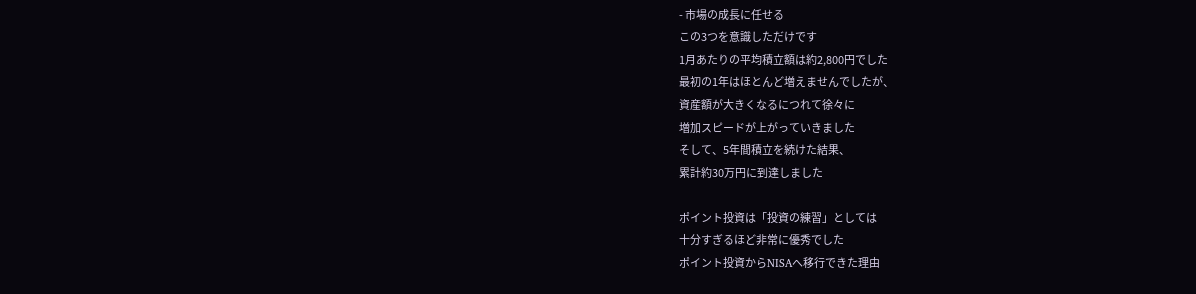- 市場の成長に任せる
この3つを意識しただけです
1月あたりの平均積立額は約2,800円でした
最初の1年はほとんど増えませんでしたが、
資産額が大きくなるにつれて徐々に
増加スピードが上がっていきました
そして、5年間積立を続けた結果、
累計約30万円に到達しました

ポイント投資は「投資の練習」としては
十分すぎるほど非常に優秀でした
ポイント投資からNISAへ移行できた理由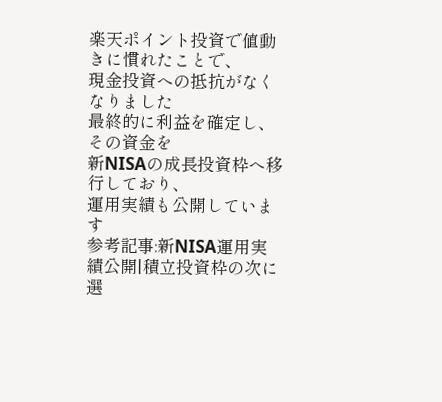楽天ポイント投資で値動きに慣れたことで、
現金投資への抵抗がなくなりました
最終的に利益を確定し、その資金を
新NISAの成長投資枠へ移行しており、
運用実績も公開しています
参考記事:新NISA運用実績公開|積立投資枠の次に選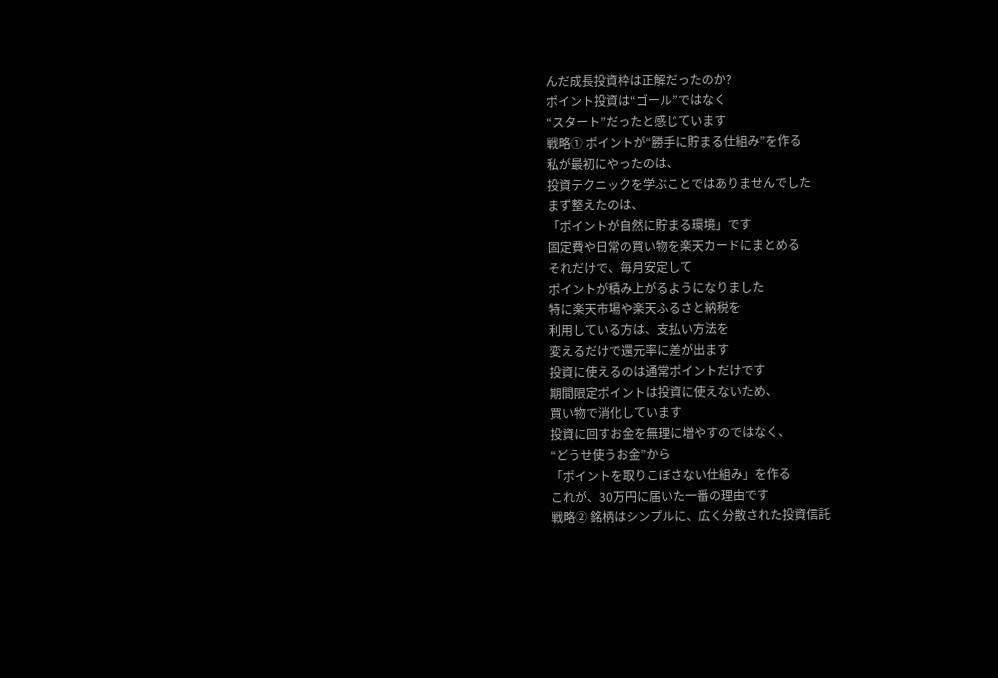んだ成長投資枠は正解だったのか?
ポイント投資は“ゴール”ではなく
“スタート”だったと感じています
戦略① ポイントが“勝手に貯まる仕組み”を作る
私が最初にやったのは、
投資テクニックを学ぶことではありませんでした
まず整えたのは、
「ポイントが自然に貯まる環境」です
固定費や日常の買い物を楽天カードにまとめる
それだけで、毎月安定して
ポイントが積み上がるようになりました
特に楽天市場や楽天ふるさと納税を
利用している方は、支払い方法を
変えるだけで還元率に差が出ます
投資に使えるのは通常ポイントだけです
期間限定ポイントは投資に使えないため、
買い物で消化しています
投資に回すお金を無理に増やすのではなく、
“どうせ使うお金”から
「ポイントを取りこぼさない仕組み」を作る
これが、30万円に届いた一番の理由です
戦略② 銘柄はシンプルに、広く分散された投資信託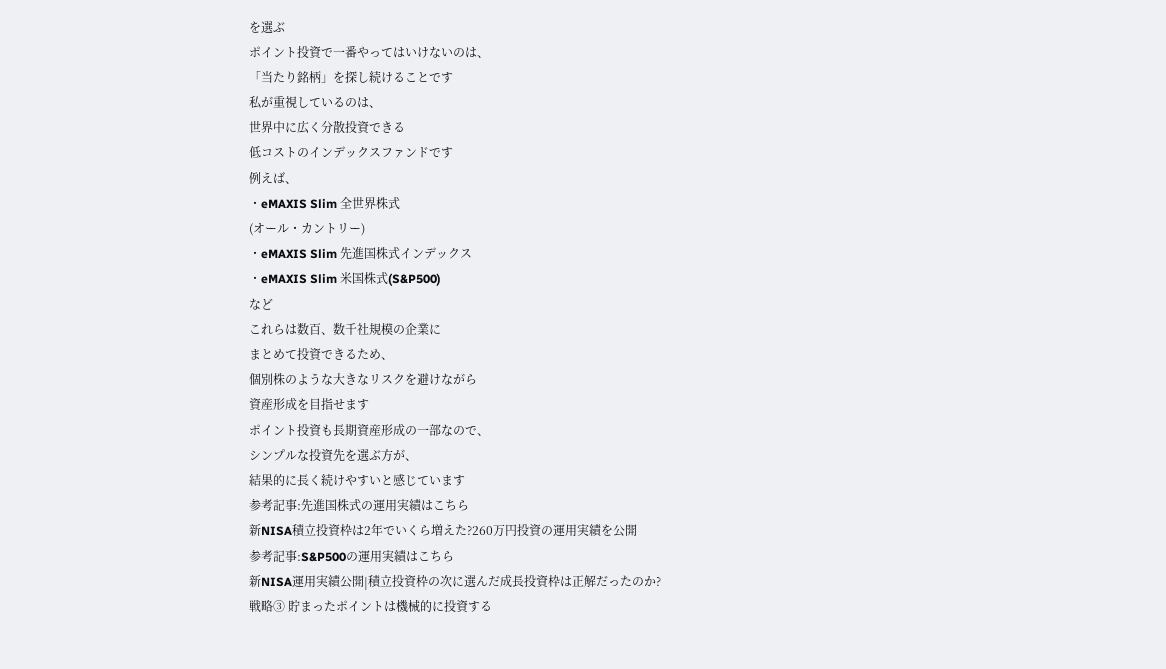を選ぶ
ポイント投資で一番やってはいけないのは、
「当たり銘柄」を探し続けることです
私が重視しているのは、
世界中に広く分散投資できる
低コストのインデックスファンドです
例えば、
・eMAXIS Slim 全世界株式
(オール・カントリー)
・eMAXIS Slim 先進国株式インデックス
・eMAXIS Slim 米国株式(S&P500)
など
これらは数百、数千社規模の企業に
まとめて投資できるため、
個別株のような大きなリスクを避けながら
資産形成を目指せます
ポイント投資も長期資産形成の一部なので、
シンプルな投資先を選ぶ方が、
結果的に長く続けやすいと感じています
参考記事:先進国株式の運用実績はこちら
新NISA積立投資枠は2年でいくら増えた?260万円投資の運用実績を公開
参考記事:S&P500の運用実績はこちら
新NISA運用実績公開|積立投資枠の次に選んだ成長投資枠は正解だったのか?
戦略③ 貯まったポイントは機械的に投資する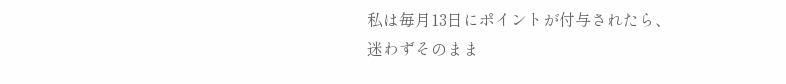私は毎月13日にポイントが付与されたら、
迷わずそのまま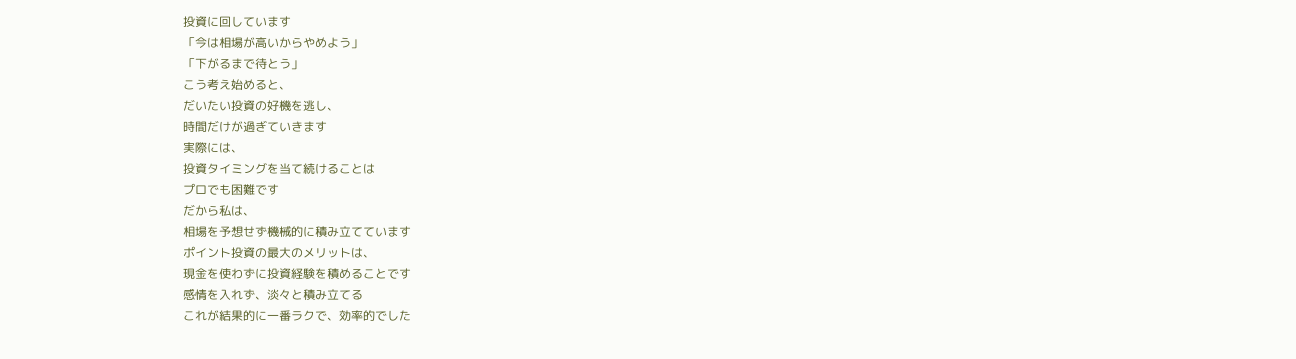投資に回しています
「今は相場が高いからやめよう」
「下がるまで待とう」
こう考え始めると、
だいたい投資の好機を逃し、
時間だけが過ぎていきます
実際には、
投資タイミングを当て続けることは
プロでも困難です
だから私は、
相場を予想せず機械的に積み立てています
ポイント投資の最大のメリットは、
現金を使わずに投資経験を積めることです
感情を入れず、淡々と積み立てる
これが結果的に一番ラクで、効率的でした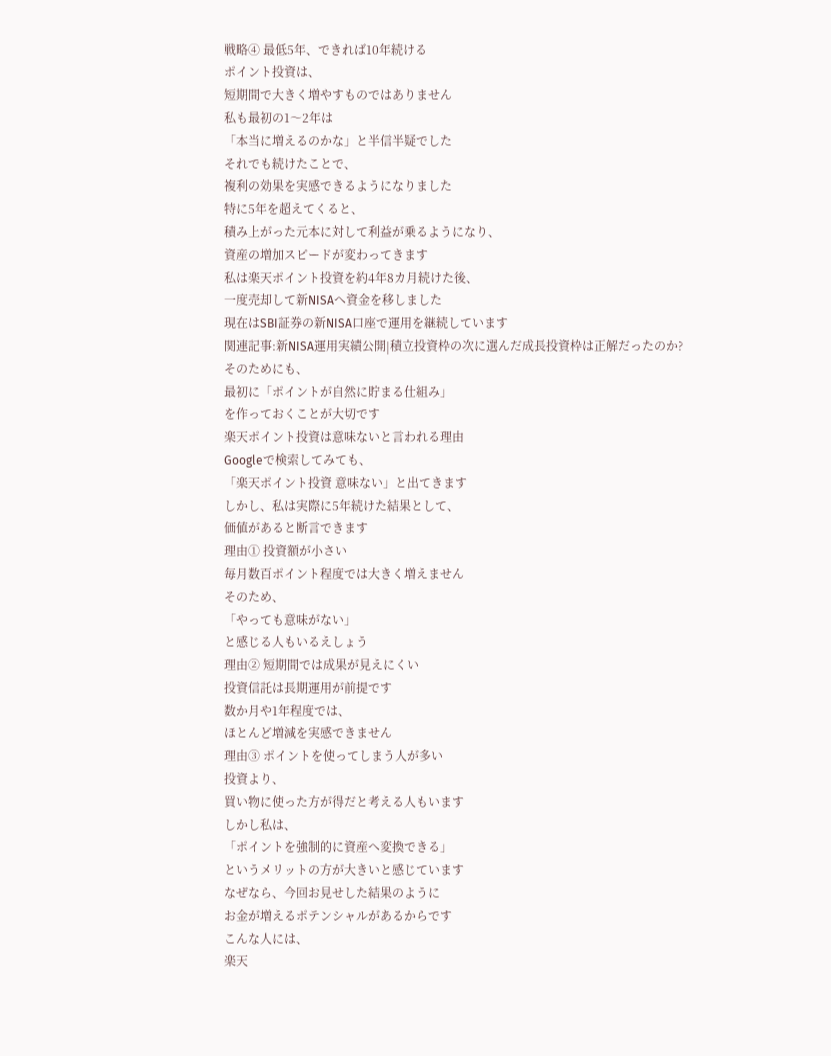戦略④ 最低5年、できれば10年続ける
ポイント投資は、
短期間で大きく増やすものではありません
私も最初の1〜2年は
「本当に増えるのかな」と半信半疑でした
それでも続けたことで、
複利の効果を実感できるようになりました
特に5年を超えてくると、
積み上がった元本に対して利益が乗るようになり、
資産の増加スピードが変わってきます
私は楽天ポイント投資を約4年8カ月続けた後、
一度売却して新NISAへ資金を移しました
現在はSBI証券の新NISA口座で運用を継続しています
関連記事:新NISA運用実績公開|積立投資枠の次に選んだ成長投資枠は正解だったのか?
そのためにも、
最初に「ポイントが自然に貯まる仕組み」
を作っておくことが大切です
楽天ポイント投資は意味ないと言われる理由
Googleで検索してみても、
「楽天ポイント投資 意味ない」と出てきます
しかし、私は実際に5年続けた結果として、
価値があると断言できます
理由① 投資額が小さい
毎月数百ポイント程度では大きく増えません
そのため、
「やっても意味がない」
と感じる人もいるえしょう
理由② 短期間では成果が見えにくい
投資信託は長期運用が前提です
数か月や1年程度では、
ほとんど増減を実感できません
理由③ ポイントを使ってしまう人が多い
投資より、
買い物に使った方が得だと考える人もいます
しかし私は、
「ポイントを強制的に資産へ変換できる」
というメリットの方が大きいと感じています
なぜなら、今回お見せした結果のように
お金が増えるポテンシャルがあるからです
こんな人には、
楽天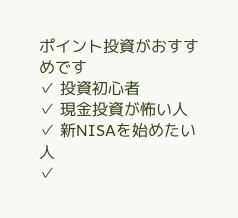ポイント投資がおすすめです
✓ 投資初心者
✓ 現金投資が怖い人
✓ 新NISAを始めたい人
✓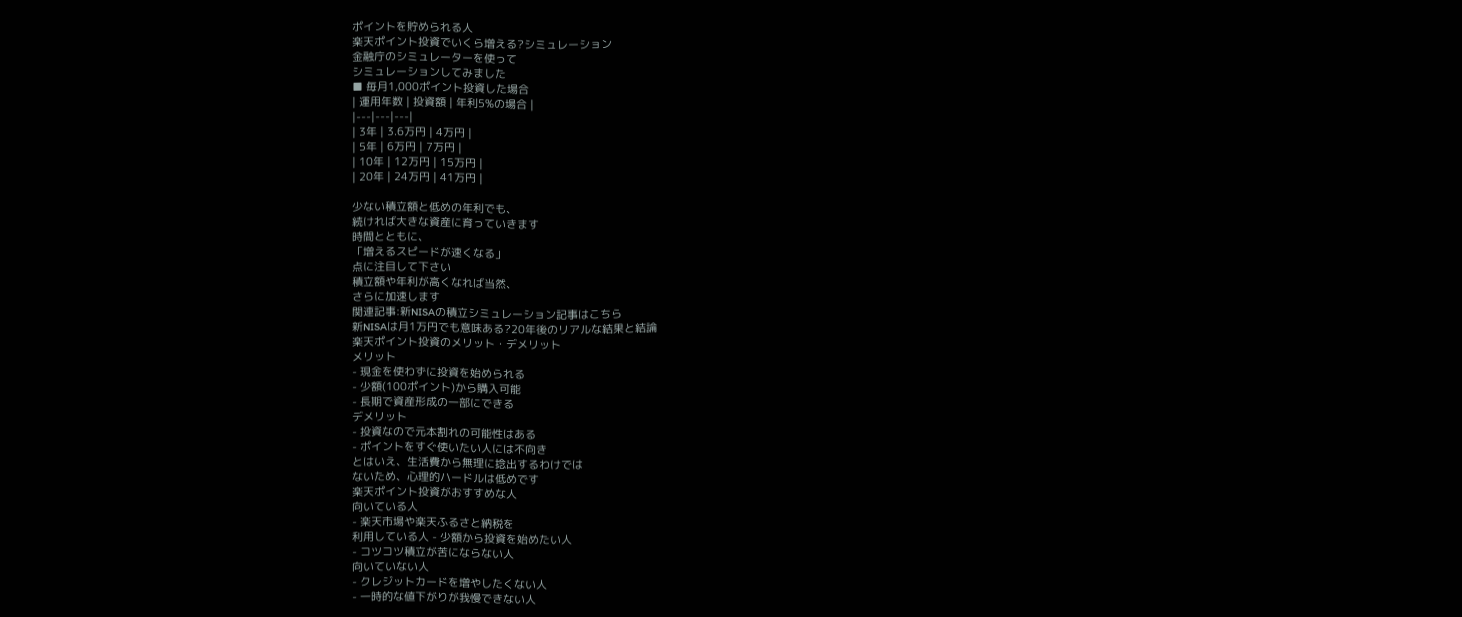ポイントを貯められる人
楽天ポイント投資でいくら増える?シミュレーション
金融庁のシミュレーターを使って
シミュレーションしてみました
■ 毎月1,000ポイント投資した場合
| 運用年数 | 投資額 | 年利5%の場合 |
|---|---|---|
| 3年 | 3.6万円 | 4万円 |
| 5年 | 6万円 | 7万円 |
| 10年 | 12万円 | 15万円 |
| 20年 | 24万円 | 41万円 |

少ない積立額と低めの年利でも、
続ければ大きな資産に育っていきます
時間とともに、
「増えるスピードが速くなる」
点に注目して下さい
積立額や年利が高くなれば当然、
さらに加速します
関連記事:新NISAの積立シミュレーション記事はこちら
新NISAは月1万円でも意味ある?20年後のリアルな結果と結論
楽天ポイント投資のメリット・デメリット
メリット
- 現金を使わずに投資を始められる
- 少額(100ポイント)から購入可能
- 長期で資産形成の一部にできる
デメリット
- 投資なので元本割れの可能性はある
- ポイントをすぐ使いたい人には不向き
とはいえ、生活費から無理に捻出するわけでは
ないため、心理的ハードルは低めです
楽天ポイント投資がおすすめな人
向いている人
- 楽天市場や楽天ふるさと納税を
利用している人 - 少額から投資を始めたい人
- コツコツ積立が苦にならない人
向いていない人
- クレジットカードを増やしたくない人
- 一時的な値下がりが我慢できない人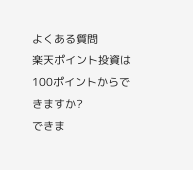よくある質問
楽天ポイント投資は100ポイントからできますか?
できま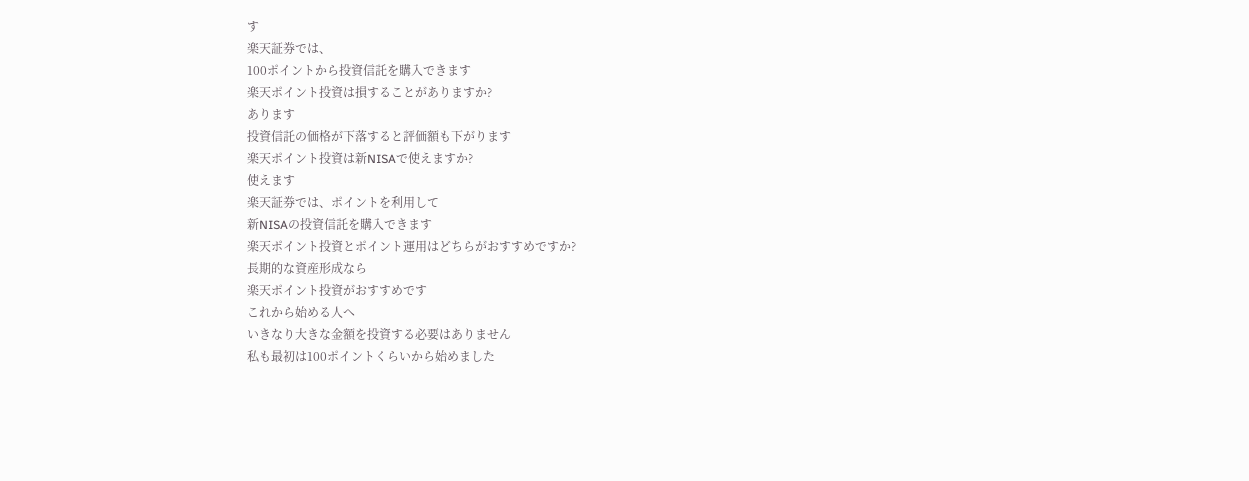す
楽天証券では、
100ポイントから投資信託を購入できます
楽天ポイント投資は損することがありますか?
あります
投資信託の価格が下落すると評価額も下がります
楽天ポイント投資は新NISAで使えますか?
使えます
楽天証券では、ポイントを利用して
新NISAの投資信託を購入できます
楽天ポイント投資とポイント運用はどちらがおすすめですか?
長期的な資産形成なら
楽天ポイント投資がおすすめです
これから始める人へ
いきなり大きな金額を投資する必要はありません
私も最初は100ポイントくらいから始めました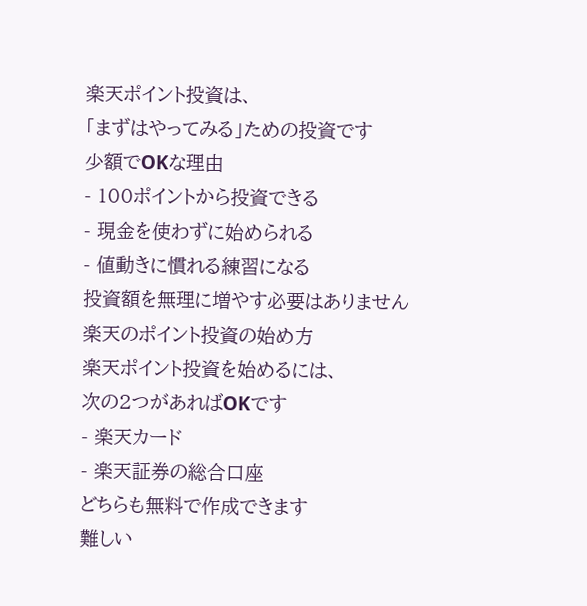楽天ポイント投資は、
「まずはやってみる」ための投資です
少額でOKな理由
- 100ポイントから投資できる
- 現金を使わずに始められる
- 値動きに慣れる練習になる
投資額を無理に増やす必要はありません
楽天のポイント投資の始め方
楽天ポイント投資を始めるには、
次の2つがあればOKです
- 楽天カード
- 楽天証券の総合口座
どちらも無料で作成できます
難しい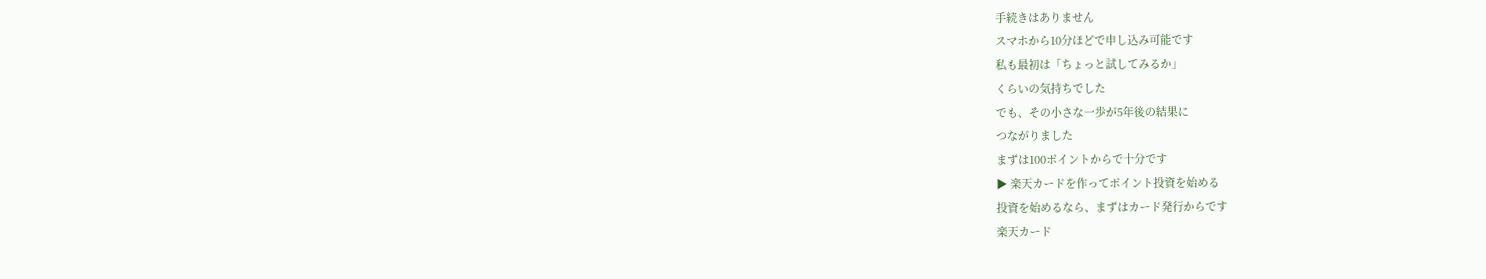手続きはありません
スマホから10分ほどで申し込み可能です
私も最初は「ちょっと試してみるか」
くらいの気持ちでした
でも、その小さな一歩が5年後の結果に
つながりました
まずは100ポイントからで十分です
▶ 楽天カードを作ってポイント投資を始める
投資を始めるなら、まずはカード発行からです
楽天カード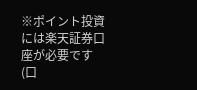※ポイント投資には楽天証券口座が必要です
(口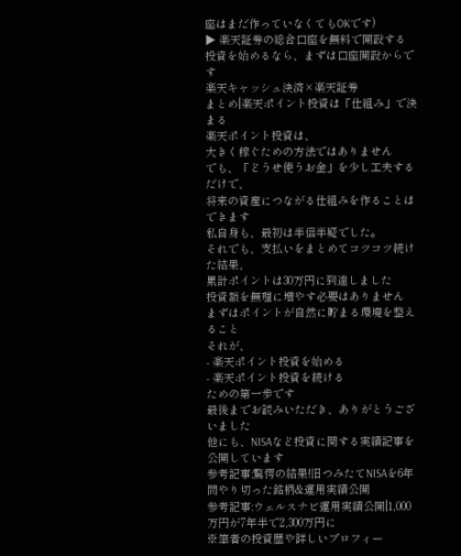座はまだ作っていなくてもOKです)
▶ 楽天証券の総合口座を無料で開設する
投資を始めるなら、まずは口座開設からです
楽天キャッシュ決済×楽天証券
まとめ|楽天ポイント投資は「仕組み」で決まる
楽天ポイント投資は、
大きく稼ぐための方法ではありません
でも、「どうせ使うお金」を少し工夫するだけで、
将来の資産につながる仕組みを作ることはできます
私自身も、最初は半信半疑でした。
それでも、支払いをまとめてコツコツ続けた結果、
累計ポイントは30万円に到達しました
投資額を無理に増やす必要はありません
まずはポイントが自然に貯まる環境を整えること
それが、
- 楽天ポイント投資を始める
- 楽天ポイント投資を続ける
ための第一歩です
最後までお読みいただき、ありがとうございました
他にも、NISAなど投資に関する実績記事を公開しています
参考記事:驚愕の結果!旧つみたてNISAを6年間やり切った銘柄&運用実績公開
参考記事:ウェルスナビ運用実績公開|1,000万円が7年半で2,300万円に
※筆者の投資歴や詳しいプロフィー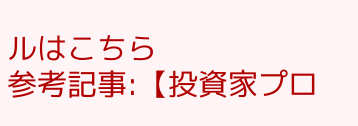ルはこちら
参考記事:【投資家プロ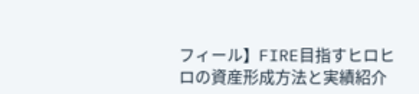フィール】FIRE目指すヒロヒロの資産形成方法と実績紹介